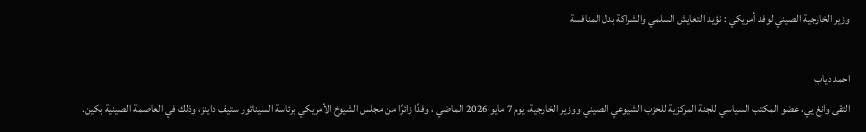وزير الخارجية الصيني لوفد أمريكي : نؤيد التعايش السلمي والشراكة بدل المنافسة

احمد دياب
التقى وانغ يي، عضو المكتب السياسي للجنة المركزية للحزب الشيوعي الصيني ووزير الخارجية، يوم 7 مايو 2026 الماضي ، وفدًا زائرًا من مجلس الشيوخ الأمريكي برئاسة السيناتور ستيف داينز، وذلك في العاصمة الصينية بكين.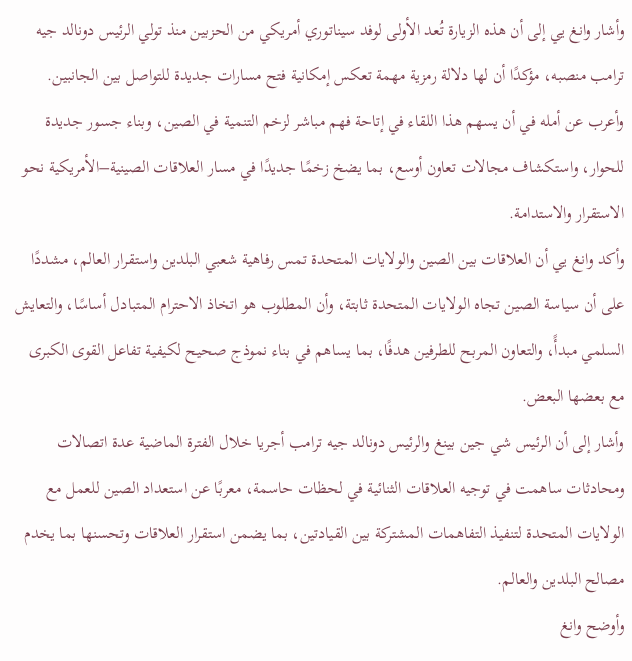وأشار وانغ يي إلى أن هذه الزيارة تُعد الأولى لوفد سيناتوري أمريكي من الحزبين منذ تولي الرئيس دونالد جيه ترامب منصبه، مؤكدًا أن لها دلالة رمزية مهمة تعكس إمكانية فتح مسارات جديدة للتواصل بين الجانبين. وأعرب عن أمله في أن يسهم هذا اللقاء في إتاحة فهم مباشر لزخم التنمية في الصين، وبناء جسور جديدة للحوار، واستكشاف مجالات تعاون أوسع، بما يضخ زخمًا جديدًا في مسار العلاقات الصينية–الأمريكية نحو الاستقرار والاستدامة.
وأكد وانغ يي أن العلاقات بين الصين والولايات المتحدة تمس رفاهية شعبي البلدين واستقرار العالم، مشددًا على أن سياسة الصين تجاه الولايات المتحدة ثابتة، وأن المطلوب هو اتخاذ الاحترام المتبادل أساسًا، والتعايش السلمي مبدأً، والتعاون المربح للطرفين هدفًا، بما يساهم في بناء نموذج صحيح لكيفية تفاعل القوى الكبرى مع بعضها البعض.
وأشار إلى أن الرئيس شي جين بينغ والرئيس دونالد جيه ترامب أجريا خلال الفترة الماضية عدة اتصالات ومحادثات ساهمت في توجيه العلاقات الثنائية في لحظات حاسمة، معربًا عن استعداد الصين للعمل مع الولايات المتحدة لتنفيذ التفاهمات المشتركة بين القيادتين، بما يضمن استقرار العلاقات وتحسنها بما يخدم مصالح البلدين والعالم.
وأوضح وانغ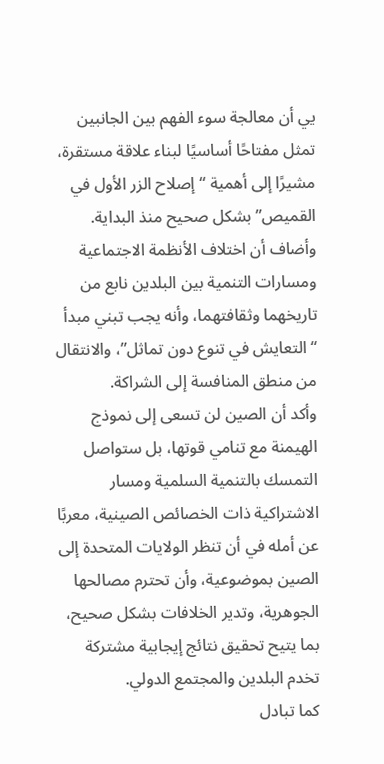يي أن معالجة سوء الفهم بين الجانبين تمثل مفتاحًا أساسيًا لبناء علاقة مستقرة، مشيرًا إلى أهمية “إصلاح الزر الأول في القميص” بشكل صحيح منذ البداية. وأضاف أن اختلاف الأنظمة الاجتماعية ومسارات التنمية بين البلدين نابع من تاريخهما وثقافتهما، وأنه يجب تبني مبدأ “التعايش في تنوع دون تماثل”، والانتقال من منطق المنافسة إلى الشراكة.
وأكد أن الصين لن تسعى إلى نموذج الهيمنة مع تنامي قوتها، بل ستواصل التمسك بالتنمية السلمية ومسار الاشتراكية ذات الخصائص الصينية، معربًا عن أمله في أن تنظر الولايات المتحدة إلى الصين بموضوعية، وأن تحترم مصالحها الجوهرية، وتدير الخلافات بشكل صحيح، بما يتيح تحقيق نتائج إيجابية مشتركة تخدم البلدين والمجتمع الدولي.
كما تبادل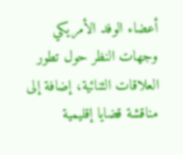أعضاء الوفد الأمريكي وجهات النظر حول تطور العلاقات الثنائية، إضافة إلى مناقشة قضايا إقليمية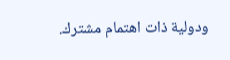ودولية ذات اهتمام مشترك.